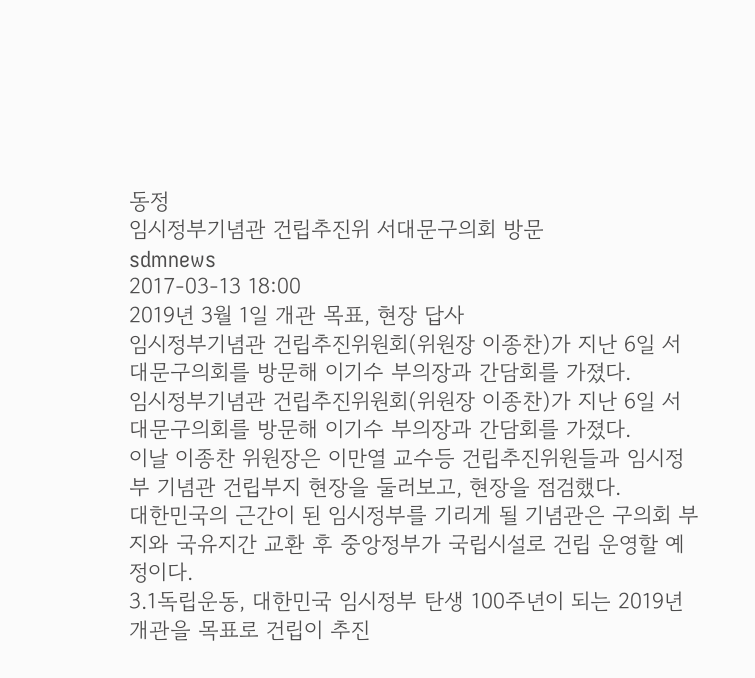동정
임시정부기념관 건립추진위 서대문구의회 방문
sdmnews
2017-03-13 18:00
2019년 3월 1일 개관 목표, 현장 답사
임시정부기념관 건립추진위원회(위원장 이종찬)가 지난 6일 서대문구의회를 방문해 이기수 부의장과 간담회를 가졌다.
임시정부기념관 건립추진위원회(위원장 이종찬)가 지난 6일 서대문구의회를 방문해 이기수 부의장과 간담회를 가졌다.
이날 이종찬 위원장은 이만열 교수등 건립추진위원들과 임시정부 기념관 건립부지 현장을 둘러보고, 현장을 점검했다.
대한민국의 근간이 된 임시정부를 기리게 될 기념관은 구의회 부지와 국유지간 교환 후 중앙정부가 국립시설로 건립 운영할 예정이다.
3.1독립운동, 대한민국 임시정부 탄생 100주년이 되는 2019년 개관을 목표로 건립이 추진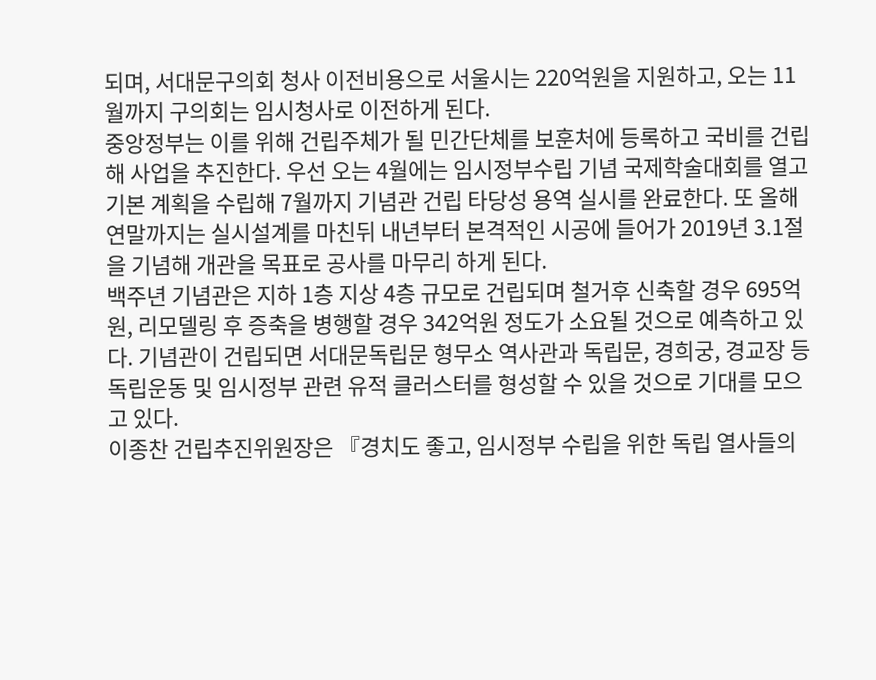되며, 서대문구의회 청사 이전비용으로 서울시는 220억원을 지원하고, 오는 11월까지 구의회는 임시청사로 이전하게 된다.
중앙정부는 이를 위해 건립주체가 될 민간단체를 보훈처에 등록하고 국비를 건립해 사업을 추진한다. 우선 오는 4월에는 임시정부수립 기념 국제학술대회를 열고 기본 계획을 수립해 7월까지 기념관 건립 타당성 용역 실시를 완료한다. 또 올해 연말까지는 실시설계를 마친뒤 내년부터 본격적인 시공에 들어가 2019년 3.1절을 기념해 개관을 목표로 공사를 마무리 하게 된다.
백주년 기념관은 지하 1층 지상 4층 규모로 건립되며 철거후 신축할 경우 695억원, 리모델링 후 증축을 병행할 경우 342억원 정도가 소요될 것으로 예측하고 있다. 기념관이 건립되면 서대문독립문 형무소 역사관과 독립문, 경희궁, 경교장 등 독립운동 및 임시정부 관련 유적 클러스터를 형성할 수 있을 것으로 기대를 모으고 있다.
이종찬 건립추진위원장은 『경치도 좋고, 임시정부 수립을 위한 독립 열사들의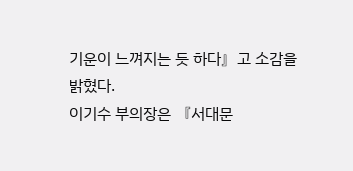기운이 느껴지는 듯 하다』고 소감을 밝혔다.
이기수 부의장은 『서대문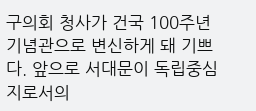구의회 청사가 건국 100주년 기념관으로 변신하게 돼 기쁘다. 앞으로 서대문이 독립중심지로서의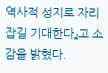역사적 성지로 자리잡길 기대한다』고 소감을 밝혔다.